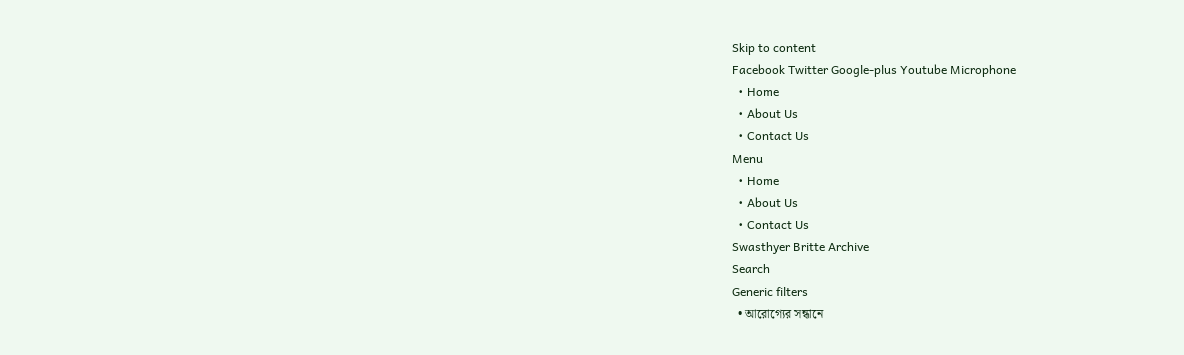Skip to content
Facebook Twitter Google-plus Youtube Microphone
  • Home
  • About Us
  • Contact Us
Menu
  • Home
  • About Us
  • Contact Us
Swasthyer Britte Archive
Search
Generic filters
  • আরোগ্যের সন্ধানে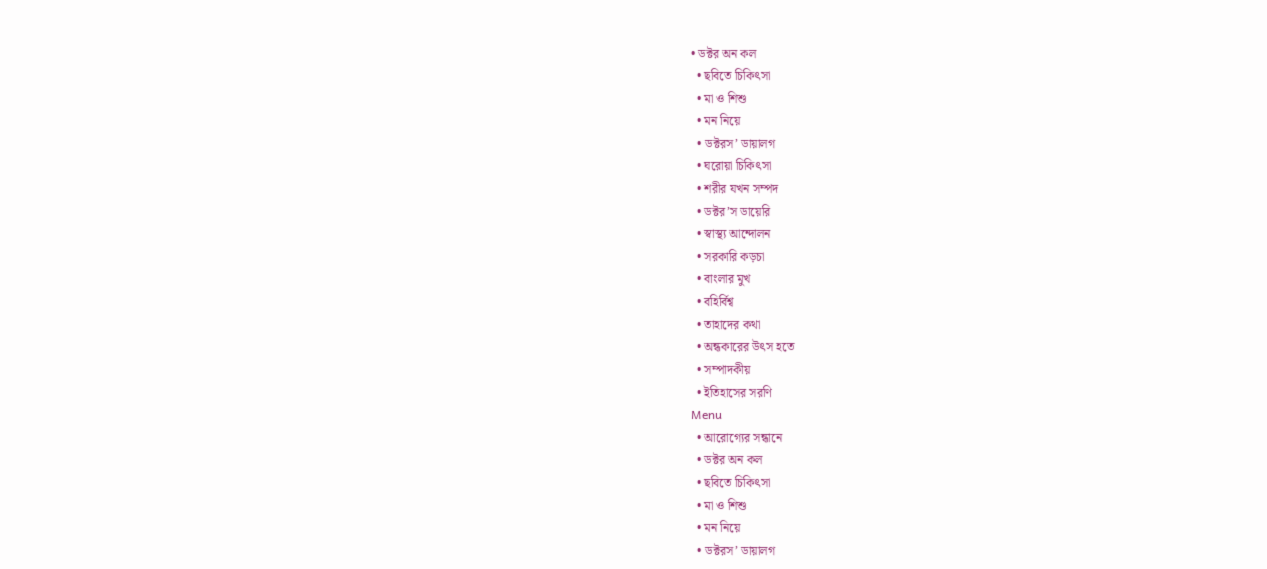• ডক্টর অন কল
  • ছবিতে চিকিৎসা
  • মা ও শিশু
  • মন নিয়ে
  • ডক্টরস’ ডায়ালগ
  • ঘরোয়া চিকিৎসা
  • শরীর যখন সম্পদ
  • ডক্টর’স ডায়েরি
  • স্বাস্থ্য আন্দোলন
  • সরকারি কড়চা
  • বাংলার মুখ
  • বহির্বিশ্ব
  • তাহাদের কথা
  • অন্ধকারের উৎস হতে
  • সম্পাদকীয়
  • ইতিহাসের সরণি
Menu
  • আরোগ্যের সন্ধানে
  • ডক্টর অন কল
  • ছবিতে চিকিৎসা
  • মা ও শিশু
  • মন নিয়ে
  • ডক্টরস’ ডায়ালগ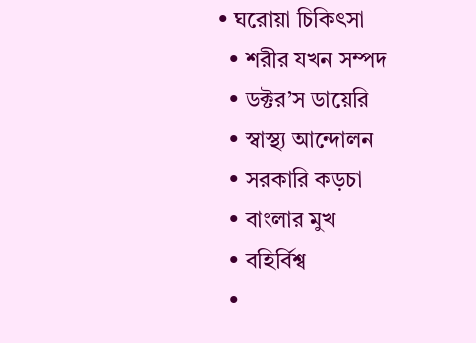• ঘরোয়া চিকিৎসা
  • শরীর যখন সম্পদ
  • ডক্টর’স ডায়েরি
  • স্বাস্থ্য আন্দোলন
  • সরকারি কড়চা
  • বাংলার মুখ
  • বহির্বিশ্ব
  •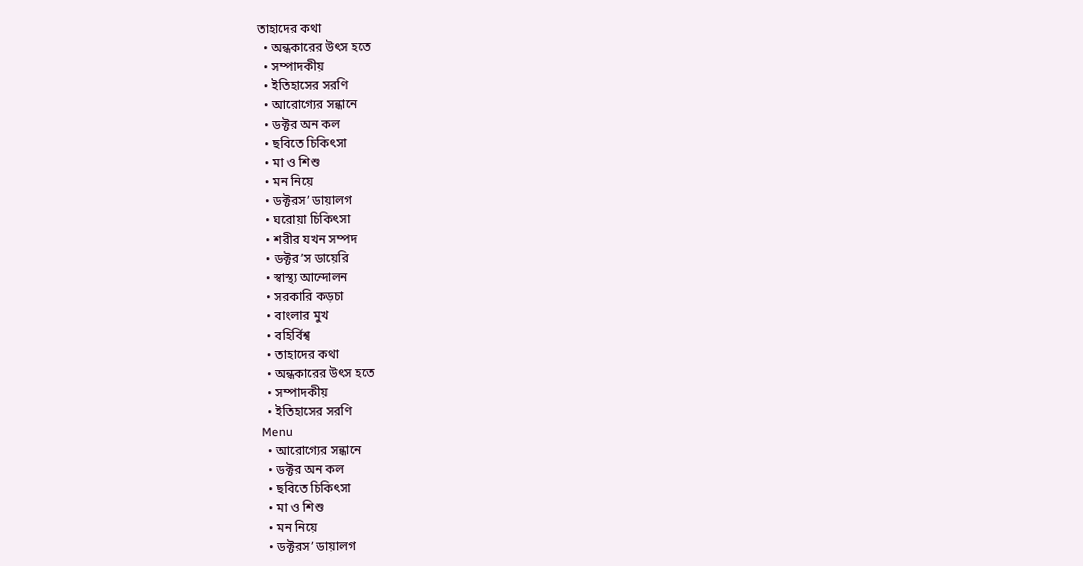তাহাদের কথা
  • অন্ধকারের উৎস হতে
  • সম্পাদকীয়
  • ইতিহাসের সরণি
  • আরোগ্যের সন্ধানে
  • ডক্টর অন কল
  • ছবিতে চিকিৎসা
  • মা ও শিশু
  • মন নিয়ে
  • ডক্টরস’ ডায়ালগ
  • ঘরোয়া চিকিৎসা
  • শরীর যখন সম্পদ
  • ডক্টর’স ডায়েরি
  • স্বাস্থ্য আন্দোলন
  • সরকারি কড়চা
  • বাংলার মুখ
  • বহির্বিশ্ব
  • তাহাদের কথা
  • অন্ধকারের উৎস হতে
  • সম্পাদকীয়
  • ইতিহাসের সরণি
Menu
  • আরোগ্যের সন্ধানে
  • ডক্টর অন কল
  • ছবিতে চিকিৎসা
  • মা ও শিশু
  • মন নিয়ে
  • ডক্টরস’ ডায়ালগ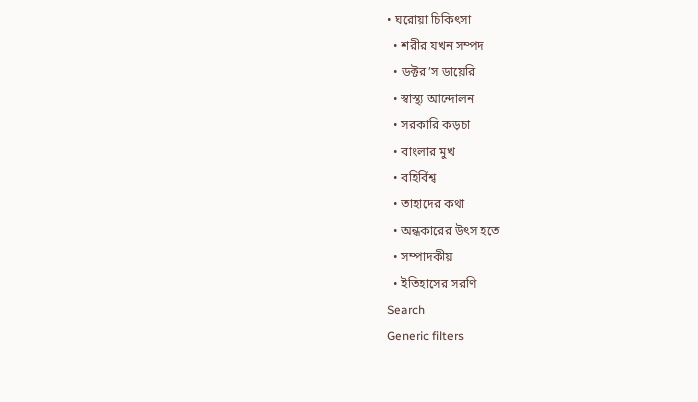• ঘরোয়া চিকিৎসা
  • শরীর যখন সম্পদ
  • ডক্টর’স ডায়েরি
  • স্বাস্থ্য আন্দোলন
  • সরকারি কড়চা
  • বাংলার মুখ
  • বহির্বিশ্ব
  • তাহাদের কথা
  • অন্ধকারের উৎস হতে
  • সম্পাদকীয়
  • ইতিহাসের সরণি
Search
Generic filters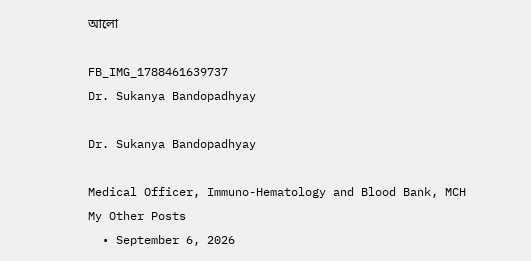আলো

FB_IMG_1788461639737
Dr. Sukanya Bandopadhyay

Dr. Sukanya Bandopadhyay

Medical Officer, Immuno-Hematology and Blood Bank, MCH
My Other Posts
  • September 6, 2026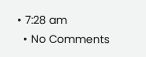• 7:28 am
  • No Comments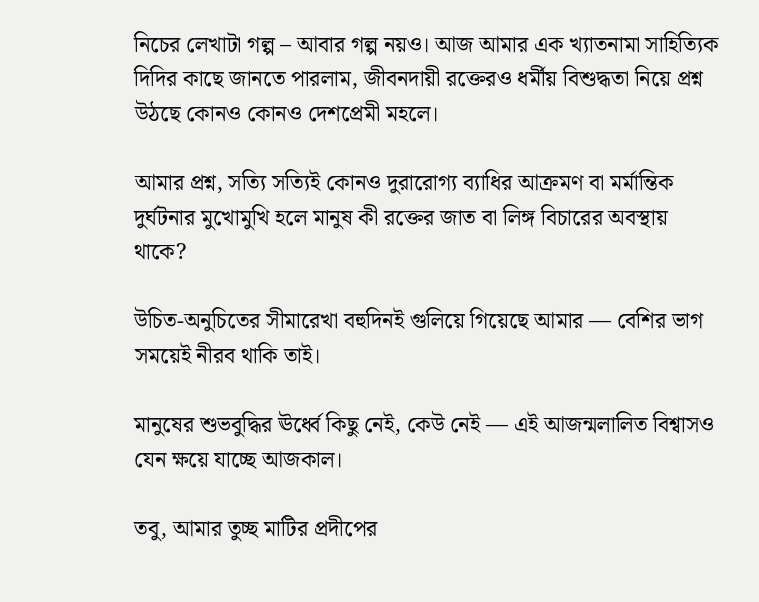নিচের লেখাটা গল্প – আবার গল্প নয়ও। আজ আমার এক খ্যাতনামা সাহিত্যিক দিদির কাছে জানতে পারলাম, জীবনদায়ী রক্তেরও ধর্মীয় বিশুদ্ধতা নিয়ে প্রশ্ন উঠছে কোনও কোনও দেশপ্রেমী মহলে।

আমার প্রশ্ন, সত্যি সত্যিই কোনও দুরারোগ্য ব্যাধির আক্রমণ বা মর্মান্তিক দুর্ঘটনার মুখোমুখি হলে মানুষ কী রক্তের জাত বা লিঙ্গ বিচারের অবস্থায় থাকে?

উচিত-অনুচিতের সীমারেখা বহুদিনই গুলিয়ে গিয়েছে আমার — বেশির ভাগ সময়েই নীরব থাকি তাই।

মানুষের শুভবুদ্ধির ঊর্ধ্বে কিছু নেই, কেউ নেই — এই আজন্মলালিত বিশ্বাসও যেন ক্ষয়ে যাচ্ছে আজকাল।

তবু, আমার তুচ্ছ মাটির প্রদীপের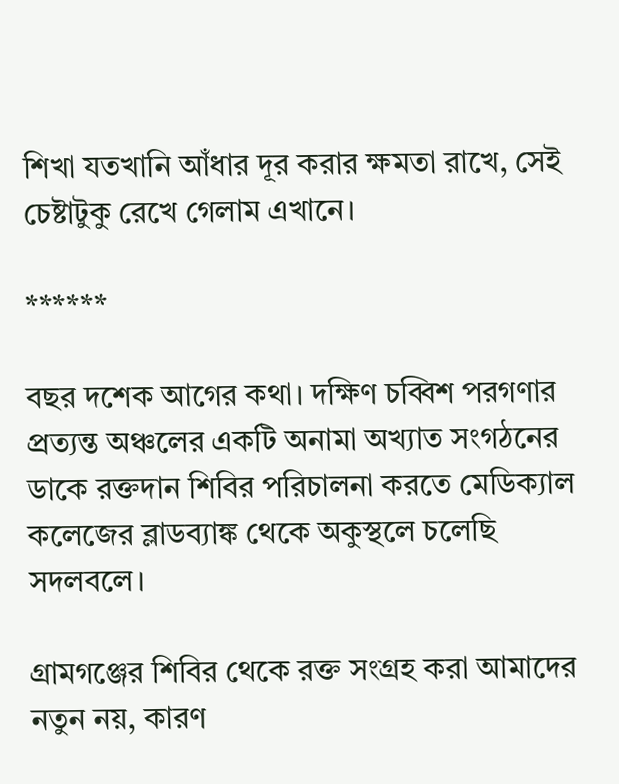শিখা যতখানি আঁধার দূর করার ক্ষমতা রাখে, সেই চেষ্টাটুকু রেখে গেলাম এখানে।

******

বছর দশেক আগের কথা। দক্ষিণ চব্বিশ পরগণার প্রত্যন্ত অঞ্চলের একটি অনামা অখ্যাত সংগঠনের ডাকে রক্তদান শিবির পরিচালনা করতে মেডিক্যাল কলেজের ব্লাডব্যাঙ্ক থেকে অকুস্থলে চলেছি সদলবলে।

গ্রামগঞ্জের শিবির থেকে রক্ত সংগ্রহ করা আমাদের নতুন নয়, কারণ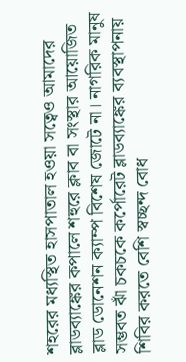শহরের মধ্যস্থিত হাসপাতাল হওয়া সত্বেও আমাদের ব্লাডব্যাঙ্কের কপালে শহুরে ক্লাব বা সংস্থার আয়োজিত ব্লাড ডোনেশন ক্যাম্প বিশেষ জোটে না। নাগরিক মানুষ সম্ভবত ঝাঁ চকচকে কর্পোরেট ব্লাডব্যাঙ্কের ব্যবস্থাপনায় শিবির করতে বেশি স্বচ্ছন্দ বোধ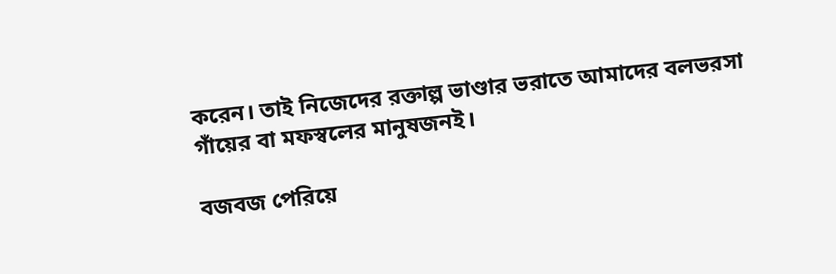করেন। তাই নিজেদের রক্তাল্প ভাণ্ডার ভরাতে আমাদের বলভরসা গাঁয়ের বা মফস্বলের মানুষজনই।

বজবজ পেরিয়ে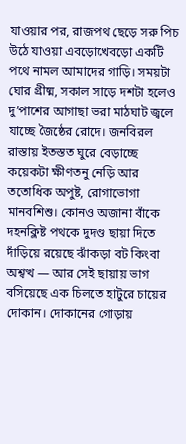যাওয়ার পর, রাজপথ ছেড়ে সরু পিচ উঠে যাওয়া এবড়োখেবড়ো একটি পথে নামল আমাদের গাড়ি। সময়টা ঘোর গ্রীষ্ম, সকাল সাড়ে দশটা হলেও দু’পাশের আগাছা ভরা মাঠঘাট জ্বলে যাচ্ছে জৈষ্ঠের রোদে। জনবিরল রাস্তায় ইতস্তত ঘুরে বেড়াচ্ছে কয়েকটা ক্ষীণতনু নেড়ি আর ততোধিক অপুষ্ট, রোগাভোগা মানবশিশু। কোনও অজানা বাঁকে দহনক্লিষ্ট পথকে দুদণ্ড ছায়া দিতে দাঁড়িয়ে রয়েছে ঝাঁকড়া বট কিংবা অশ্বত্থ — আর সেই ছায়ায় ভাগ বসিয়েছে এক চিলতে হাটুরে চায়ের দোকান। দোকানের গোড়ায়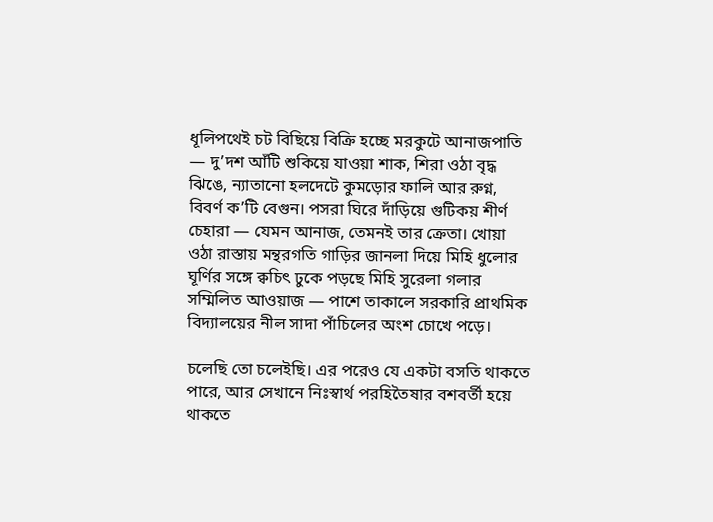ধূলিপথেই চট বিছিয়ে বিক্রি হচ্ছে মরকুটে আনাজপাতি — দু’দশ আঁটি শুকিয়ে যাওয়া শাক, শিরা ওঠা বৃদ্ধ ঝিঙে, ন্যাতানো হলদেটে কুমড়োর ফালি আর রুগ্ন, বিবর্ণ ক’টি বেগুন। পসরা ঘিরে দাঁড়িয়ে গুটিকয় শীর্ণ চেহারা — যেমন আনাজ, তেমনই তার ক্রেতা। খোয়া ওঠা রাস্তায় মন্থরগতি গাড়ির জানলা দিয়ে মিহি ধুলোর ঘূর্ণির সঙ্গে ক্বচিৎ ঢুকে পড়ছে মিহি সুরেলা গলার সম্মিলিত আওয়াজ — পাশে তাকালে সরকারি প্রাথমিক বিদ্যালয়ের নীল সাদা পাঁচিলের অংশ চোখে পড়ে।

চলেছি তো চলেইছি। এর পরেও যে একটা বসতি থাকতে পারে, আর সেখানে নিঃস্বার্থ পরহিতৈষার বশবর্তী হয়ে থাকতে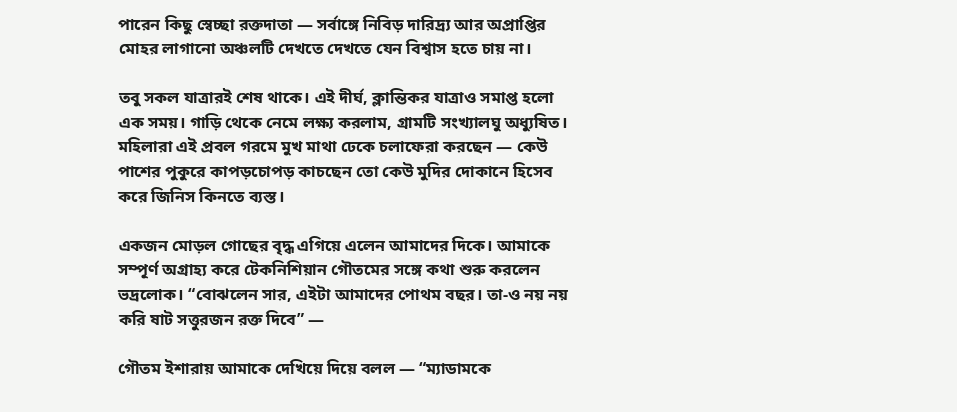পারেন কিছু স্বেচ্ছা রক্তদাতা — সর্বাঙ্গে নিবিড় দারিদ্র্য আর অপ্রাপ্তির মোহর লাগানো অঞ্চলটি দেখতে দেখতে যেন বিশ্বাস হতে চায় না।

তবু সকল যাত্রারই শেষ থাকে। এই দীর্ঘ, ক্লান্তিকর যাত্রাও সমাপ্ত হলো এক সময়। গাড়ি থেকে নেমে লক্ষ্য করলাম, গ্রামটি সংখ্যালঘু অধ্যুষিত। মহিলারা এই প্রবল গরমে মুখ মাথা ঢেকে চলাফেরা করছেন — কেউ পাশের পুকুরে কাপড়চোপড় কাচছেন তো কেউ মুদির দোকানে হিসেব করে জিনিস কিনতে ব্যস্ত।

একজন মোড়ল গোছের বৃদ্ধ এগিয়ে এলেন আমাদের দিকে। আমাকে সম্পূর্ণ অগ্রাহ্য করে টেকনিশিয়ান গৌতমের সঙ্গে কথা শুরু করলেন ভদ্রলোক। “বোঝলেন সার, এইটা আমাদের পোথম বছর। তা-ও নয় নয় করি ষাট সত্তুরজন রক্ত দিবে” —

গৌতম ইশারায় আমাকে দেখিয়ে দিয়ে বলল — “ম্যাডামকে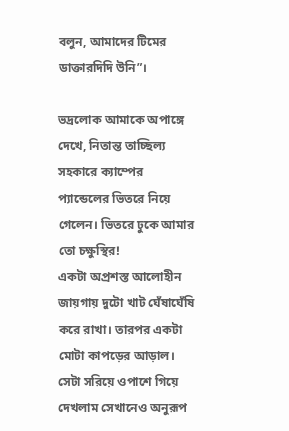বলুন, আমাদের টিমের ডাক্তারদিদি উনি”।

ভদ্রলোক আমাকে অপাঙ্গে দেখে, নিতান্ত তাচ্ছিল্য সহকারে ক্যাম্পের প্যান্ডেলের ভিতরে নিয়ে গেলেন। ভিতরে ঢুকে আমার তো চক্ষুস্থির!
একটা অপ্রশস্ত আলোহীন জায়গায় দুটো খাট ঘেঁষাঘেঁষি করে রাখা। তারপর একটা মোটা কাপড়ের আড়াল। সেটা সরিয়ে ওপাশে গিয়ে দেখলাম সেখানেও অনুরূপ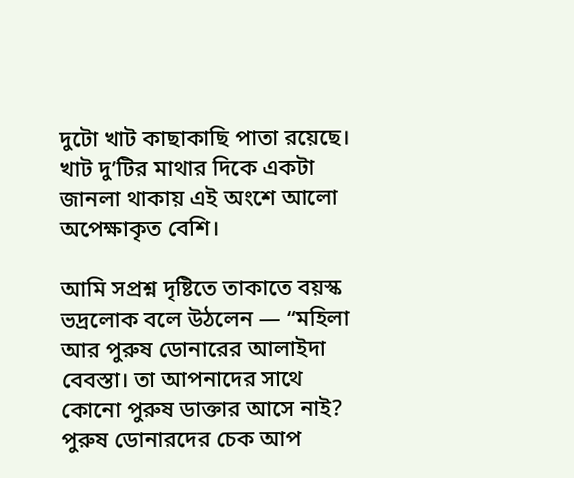দুটো খাট কাছাকাছি পাতা রয়েছে। খাট দু’টির মাথার দিকে একটা জানলা থাকায় এই অংশে আলো অপেক্ষাকৃত বেশি।

আমি সপ্রশ্ন দৃষ্টিতে তাকাতে বয়স্ক ভদ্রলোক বলে উঠলেন — “মহিলা আর পুরুষ ডোনারের আলাইদা বেবস্তা। তা আপনাদের সাথে কোনো পুরুষ ডাক্তার আসে নাই? পুরুষ ডোনারদের চেক আপ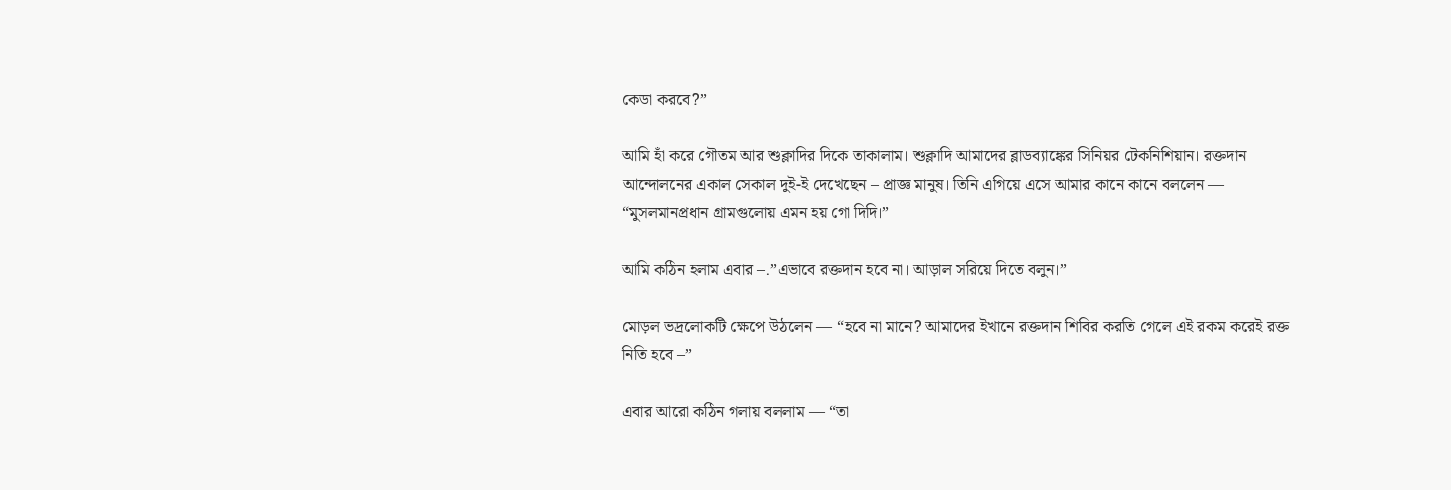কেডা করবে?”

আমি হাঁ করে গৌতম আর শুক্লাদির দিকে তাকালাম। শুক্লাদি আমাদের ব্লাডব্যাঙ্কের সিনিয়র টেকনিশিয়ান। রক্তদান আন্দোলনের একাল সেকাল দুই-ই দেখেছেন – প্রাজ্ঞ মানুষ। তিনি এগিয়ে এসে আমার কানে কানে বললেন — “মুসলমানপ্রধান গ্রামগুলোয় এমন হয় গো দিদি।”

আমি কঠিন হলাম এবার –.”এভাবে রক্তদান হবে না। আড়াল সরিয়ে দিতে বলুন।”

মোড়ল ভদ্রলোকটি ক্ষেপে উঠলেন — “হবে না মানে? আমাদের ইখানে রক্তদান শিবির করতি গেলে এই রকম করেই রক্ত নিতি হবে –”

এবার আরো কঠিন গলায় বললাম — “তা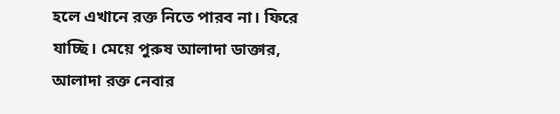হলে এখানে রক্ত নিতে পারব না। ফিরে যাচ্ছি। মেয়ে পুরুষ আলাদা ডাক্তার, আলাদা রক্ত নেবার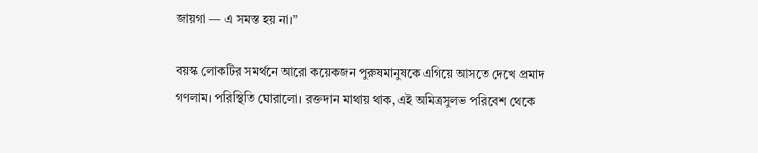জায়গা — এ সমস্ত হয় না।”

বয়স্ক লোকটির সমর্থনে আরো কয়েকজন পুরুষমানুষকে এগিয়ে আসতে দেখে প্রমাদ গণলাম। পরিস্থিতি ঘোরালো। রক্তদান মাথায় থাক, এই অমিত্রসুলভ পরিবেশ থেকে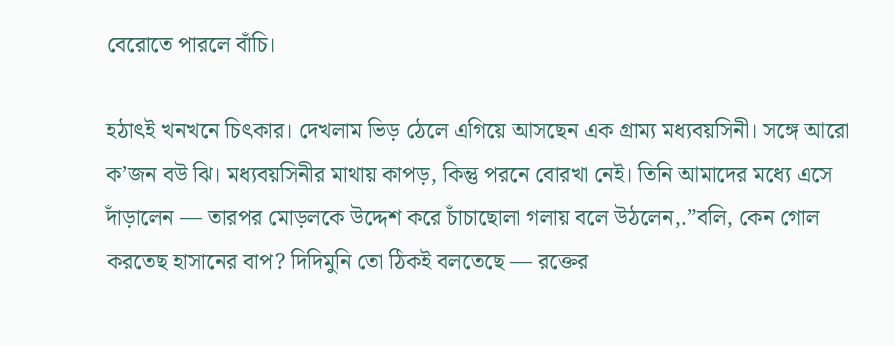বেরোতে পারলে বাঁচি।

হঠাৎই খনখনে চিৎকার। দেখলাম ভিড় ঠেলে এগিয়ে আসছেন এক গ্রাম্য মধ্যবয়সিনী। সঙ্গে আরো ক’জন বউ ঝি। মধ্যবয়সিনীর মাথায় কাপড়, কিন্তু পরনে বোরখা নেই। তিনি আমাদের মধ্যে এসে দাঁড়ালেন — তারপর মোড়লকে উদ্দেশ করে চাঁচাছোলা গলায় বলে উঠলেন,.”বলি, কেন গোল করতেছ হাসানের বাপ? দিদিমুনি তো ঠিকই বলতেছে — রক্তের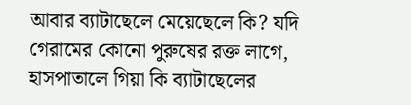আবার ব্যাটাছেলে মেয়েছেলে কি? যদি গেরামের কোনো পুরুষের রক্ত লাগে, হাসপাতালে গিয়া কি ব্যাটাছেলের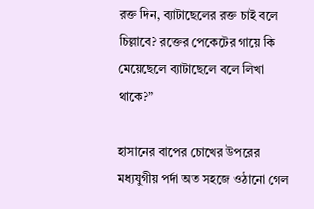রক্ত দিন, ব্যাটাছেলের রক্ত চাই বলে চিল্লাবে? রক্তের পেকেটের গায়ে কি মেয়েছেলে ব্যাটাছেলে বলে লিখা থাকে?”

হাসানের বাপের চোখের উপরের মধ্যযুগীয় পর্দা অত সহজে ওঠানো গেল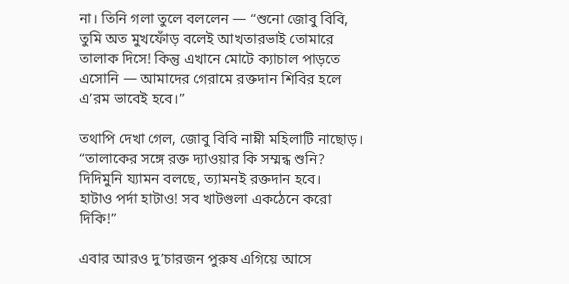না। তিনি গলা তুলে বললেন — “শুনো জোবু বিবি, তুমি অত মুখফোঁড় বলেই আখতারভাই তোমারে তালাক দিসে! কিন্তু এখানে মোটে ক্যাচাল পাড়তে এসোনি — আমাদের গেরামে রক্তদান শিবির হলে এ’রম ভাবেই হবে।”

তথাপি দেখা গেল, জোবু বিবি নাম্নী মহিলাটি নাছোড়। “তালাকের সঙ্গে রক্ত দ্যাওয়ার কি সম্মন্ধ শুনি? দিদিমুনি য্যামন বলছে, ত্যামনই রক্তদান হবে।
হাটাও পর্দা হাটাও! সব খাটগুলা একঠেনে করো দিকি!”

এবার আরও দু’চারজন পুরুষ এগিয়ে আসে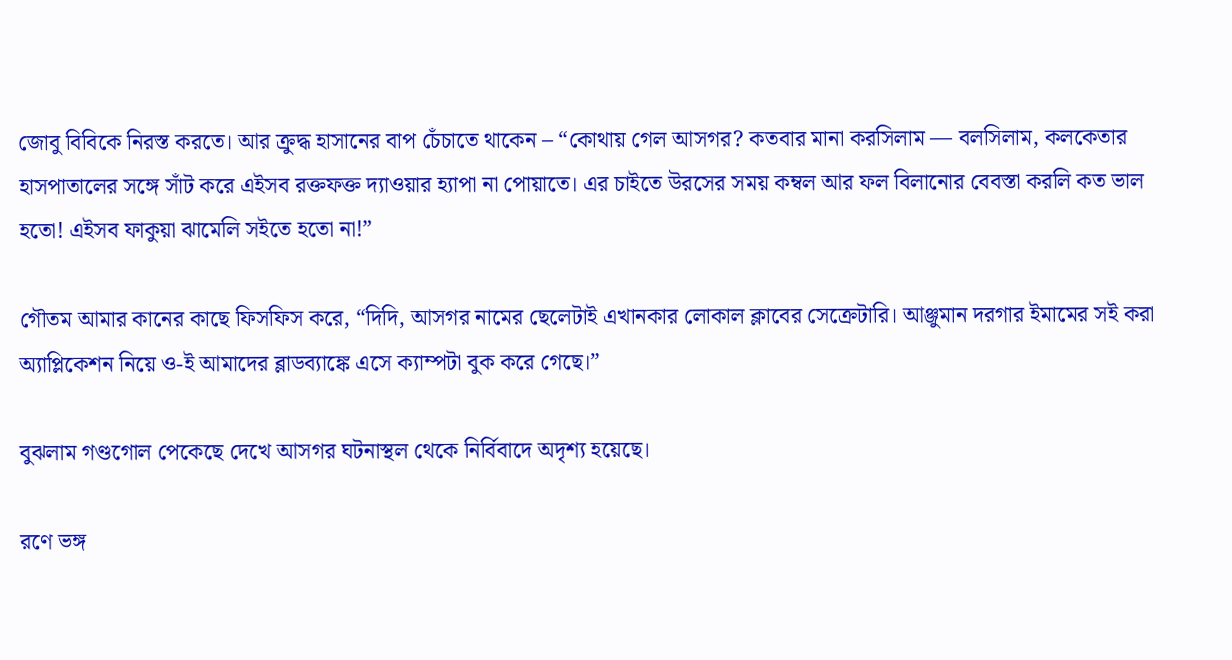জোবু বিবিকে নিরস্ত করতে। আর ক্রুদ্ধ হাসানের বাপ চেঁচাতে থাকেন – “কোথায় গেল আসগর? কতবার মানা করসিলাম — বলসিলাম, কলকেতার হাসপাতালের সঙ্গে সাঁট করে এইসব রক্তফক্ত দ্যাওয়ার হ্যাপা না পোয়াতে। এর চাইতে উরসের সময় কম্বল আর ফল বিলানোর বেবস্তা করলি কত ভাল হতো! এইসব ফাকুয়া ঝামেলি সইতে হতো না!”

গৌতম আমার কানের কাছে ফিসফিস করে, “দিদি, আসগর নামের ছেলেটাই এখানকার লোকাল ক্লাবের সেক্রেটারি। আঞ্জুমান দরগার ইমামের সই করা অ্যাপ্লিকেশন নিয়ে ও-ই আমাদের ব্লাডব্যাঙ্কে এসে ক্যাম্পটা বুক করে গেছে।”

বুঝলাম গণ্ডগোল পেকেছে দেখে আসগর ঘটনাস্থল থেকে নির্বিবাদে অদৃশ্য হয়েছে।

রণে ভঙ্গ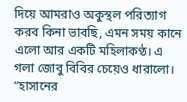দিয়ে আমরাও অকুস্থল পরিত্যাগ করব কিনা ভাবছি, এমন সময় কানে এলো আর একটি মহিলাকণ্ঠ। এ গলা জোবু বিবির চেয়েও ধারালো। “হাসানের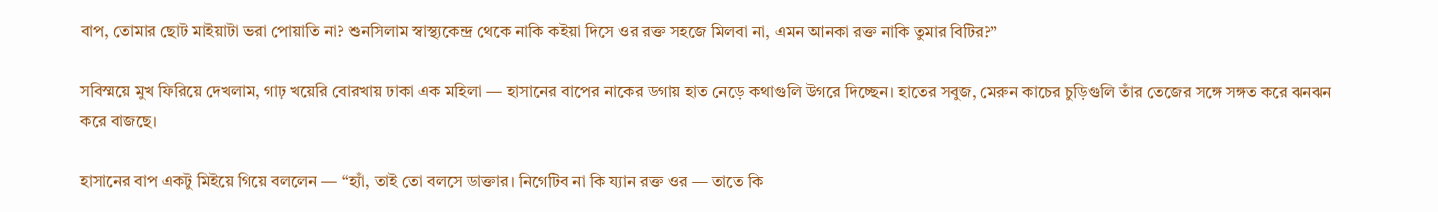বাপ, তোমার ছোট মাইয়াটা ভরা পোয়াতি না? শুনসিলাম স্বাস্থ্যকেন্দ্র থেকে নাকি কইয়া দিসে ওর রক্ত সহজে মিলবা না, এমন আনকা রক্ত নাকি তুমার বিটির?”

সবিস্ময়ে মুখ ফিরিয়ে দেখলাম, গাঢ় খয়েরি বোরখায় ঢাকা এক মহিলা — হাসানের বাপের নাকের ডগায় হাত নেড়ে কথাগুলি উগরে দিচ্ছেন। হাতের সবুজ, মেরুন কাচের চুড়িগুলি তাঁর তেজের সঙ্গে সঙ্গত করে ঝনঝন করে বাজছে।

হাসানের বাপ একটু মিইয়ে গিয়ে বললেন — “হ্যাঁ, তাই তো বলসে ডাক্তার। নিগেটিব না কি য্যান রক্ত ওর — তাতে কি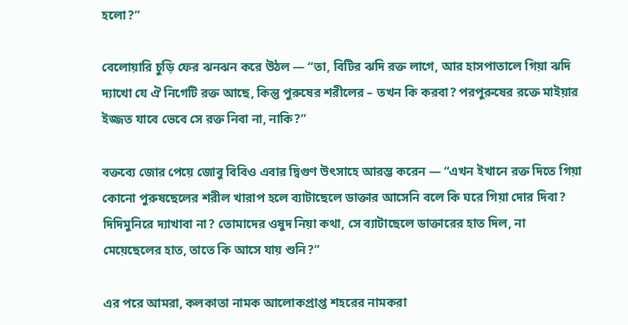হলো?”

বেলোয়ারি চুড়ি ফের ঝনঝন করে উঠল — “তা, বিটির ঝদি রক্ত লাগে, আর হাসপাতালে গিয়া ঝদি দ্যাখো যে ঐ নিগেটি রক্ত আছে, কিন্তু পুরুষের শরীলের – তখন কি করবা? পরপুরুষের রক্তে মাইয়ার ইজ্জত যাবে ভেবে সে রক্ত নিবা না, নাকি?”

বক্তব্যে জোর পেয়ে জোবু বিবিও এবার দ্বিগুণ উৎসাহে আরম্ভ করেন — “এখন ইখানে রক্ত দিতে গিয়া কোনো পুরুষছেলের শরীল খারাপ হলে ব্যাটাছেলে ডাক্তার আসেনি বলে কি ঘরে গিয়া দোর দিবা? দিদিমুনিরে দ্যাখাবা না? তোমাদের ওষুদ নিয়া কথা, সে ব্যাটাছেলে ডাক্তারের হাত দিল, না মেয়েছেলের হাত, তাতে কি আসে যায় শুনি?”

এর পরে আমরা, কলকাতা নামক আলোকপ্রাপ্ত শহরের নামকরা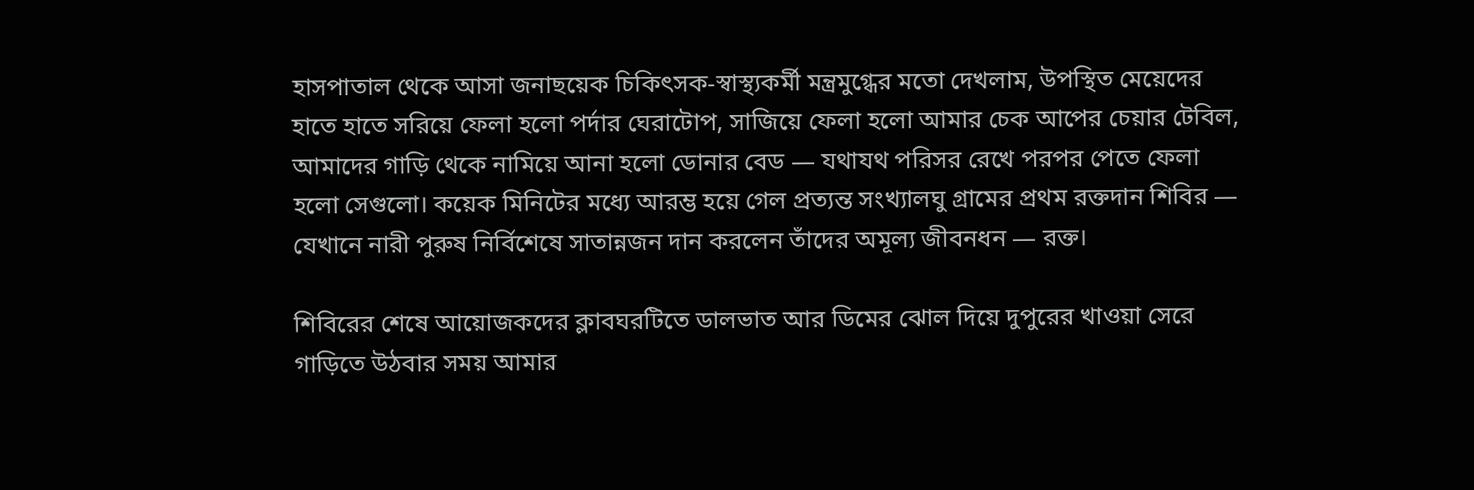হাসপাতাল থেকে আসা জনাছয়েক চিকিৎসক-স্বাস্থ্যকর্মী মন্ত্রমুগ্ধের মতো দেখলাম, উপস্থিত মেয়েদের হাতে হাতে সরিয়ে ফেলা হলো পর্দার ঘেরাটোপ, সাজিয়ে ফেলা হলো আমার চেক আপের চেয়ার টেবিল, আমাদের গাড়ি থেকে নামিয়ে আনা হলো ডোনার বেড — যথাযথ পরিসর রেখে পরপর পেতে ফেলা হলো সেগুলো। কয়েক মিনিটের মধ্যে আরম্ভ হয়ে গেল প্রত্যন্ত সংখ্যালঘু গ্রামের প্রথম রক্তদান শিবির — যেখানে নারী পুরুষ নির্বিশেষে সাতান্নজন দান করলেন তাঁদের অমূল্য জীবনধন — রক্ত।

শিবিরের শেষে আয়োজকদের ক্লাবঘরটিতে ডালভাত আর ডিমের ঝোল দিয়ে দুপুরের খাওয়া সেরে গাড়িতে উঠবার সময় আমার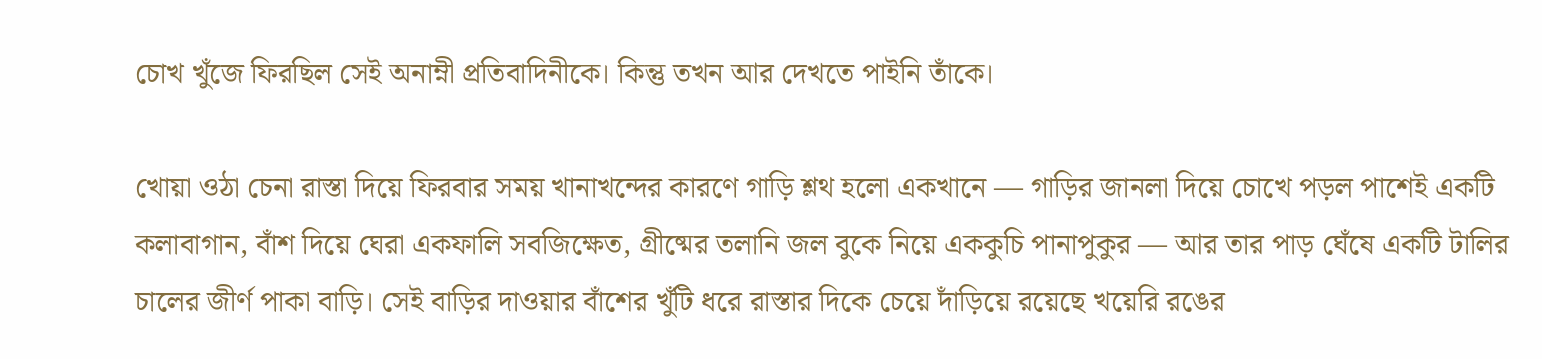চোখ খুঁজে ফিরছিল সেই অনাম্নী প্রতিবাদিনীকে। কিন্তু তখন আর দেখতে পাইনি তাঁকে।

খোয়া ওঠা চেনা রাস্তা দিয়ে ফিরবার সময় খানাখন্দের কারণে গাড়ি শ্লথ হলো একখানে — গাড়ির জানলা দিয়ে চোখে পড়ল পাশেই একটি কলাবাগান, বাঁশ দিয়ে ঘেরা একফালি সবজিক্ষেত, গ্রীষ্মের তলানি জল বুকে নিয়ে এককুচি পানাপুকুর — আর তার পাড় ঘেঁষে একটি টালির চালের জীর্ণ পাকা বাড়ি। সেই বাড়ির দাওয়ার বাঁশের খুঁটি ধরে রাস্তার দিকে চেয়ে দাঁড়িয়ে রয়েছে খয়েরি রঙের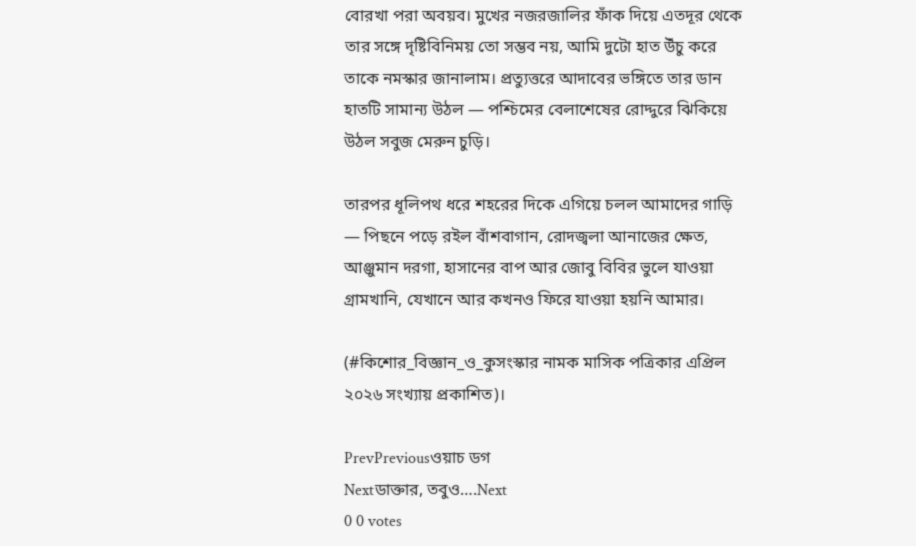বোরখা পরা অবয়ব। মুখের নজরজালির ফাঁক দিয়ে এতদূর থেকে তার সঙ্গে দৃষ্টিবিনিময় তো সম্ভব নয়, আমি দুটো হাত উঁচু করে তাকে নমস্কার জানালাম। প্রত্যুত্তরে আদাবের ভঙ্গিতে তার ডান হাতটি সামান্য উঠল — পশ্চিমের বেলাশেষের রোদ্দুরে ঝিকিয়ে উঠল সবুজ মেরুন চুড়ি।

তারপর ধূলিপথ ধরে শহরের দিকে এগিয়ে চলল আমাদের গাড়ি — পিছনে পড়ে রইল বাঁশবাগান, রোদজ্বলা আনাজের ক্ষেত, আঞ্জুমান দরগা, হাসানের বাপ আর জোবু বিবির ভুলে যাওয়া গ্রামখানি, যেখানে আর কখনও ফিরে যাওয়া হয়নি আমার।

(#কিশোর_বিজ্ঞান_ও_কুসংস্কার নামক মাসিক পত্রিকার এপ্রিল ২০২৬ সংখ্যায় প্রকাশিত)।

PrevPreviousওয়াচ ডগ
Nextডাক্তার, তবুও….Next
0 0 votes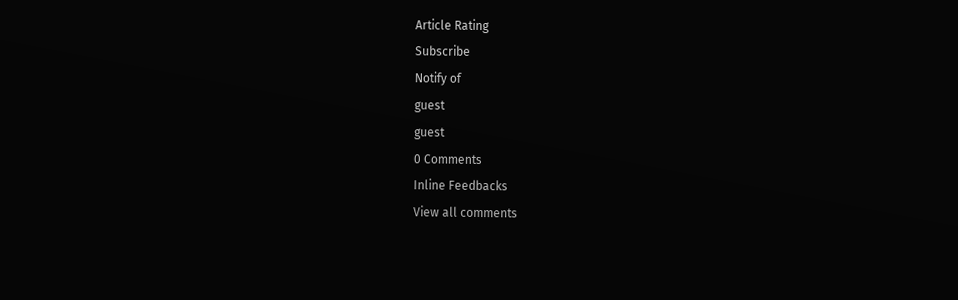Article Rating
Subscribe
Notify of
guest
guest
0 Comments
Inline Feedbacks
View all comments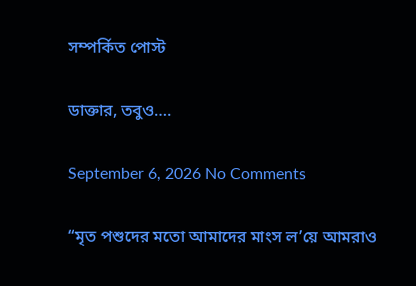সম্পর্কিত পোস্ট

ডাক্তার, তবুও….

September 6, 2026 No Comments

“মৃত পশুদের মতো আমাদের মাংস ল’য়ে আমরাও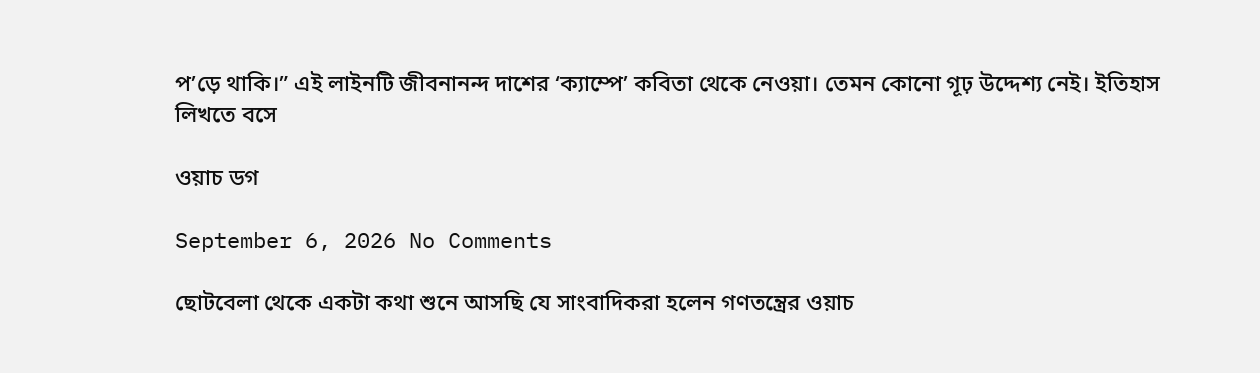প’ড়ে থাকি।” এই লাইনটি জীবনানন্দ দাশের ‘ক্যাম্পে’ কবিতা থেকে নেওয়া। তেমন কোনো গূঢ় উদ্দেশ্য নেই। ইতিহাস লিখতে বসে

ওয়াচ ডগ

September 6, 2026 No Comments

ছোটবেলা থেকে একটা কথা শুনে আসছি যে সাংবাদিকরা হলেন গণতন্ত্রের ওয়াচ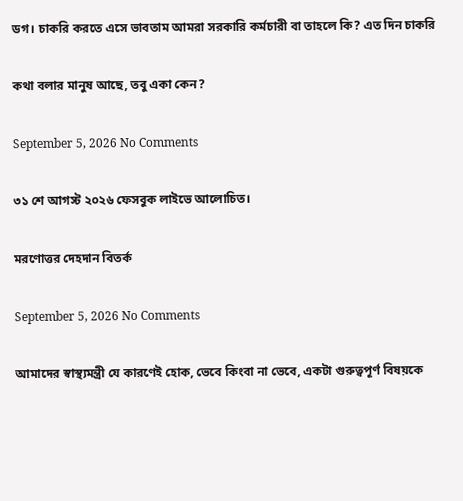ডগ। চাকরি করতে এসে ভাবতাম আমরা সরকারি কর্মচারী বা তাহলে কি? এত দিন চাকরি

কথা বলার মানুষ আছে, তবু একা কেন?

September 5, 2026 No Comments

৩১ শে আগস্ট ২০২৬ ফেসবুক লাইভে আলোচিত।

মরণোত্তর দেহদান বিতর্ক

September 5, 2026 No Comments

আমাদের স্বাস্থ্যমন্ত্রী যে কারণেই হোক, ভেবে কিংবা না ভেবে, একটা গুরুত্বপূর্ণ বিষয়কে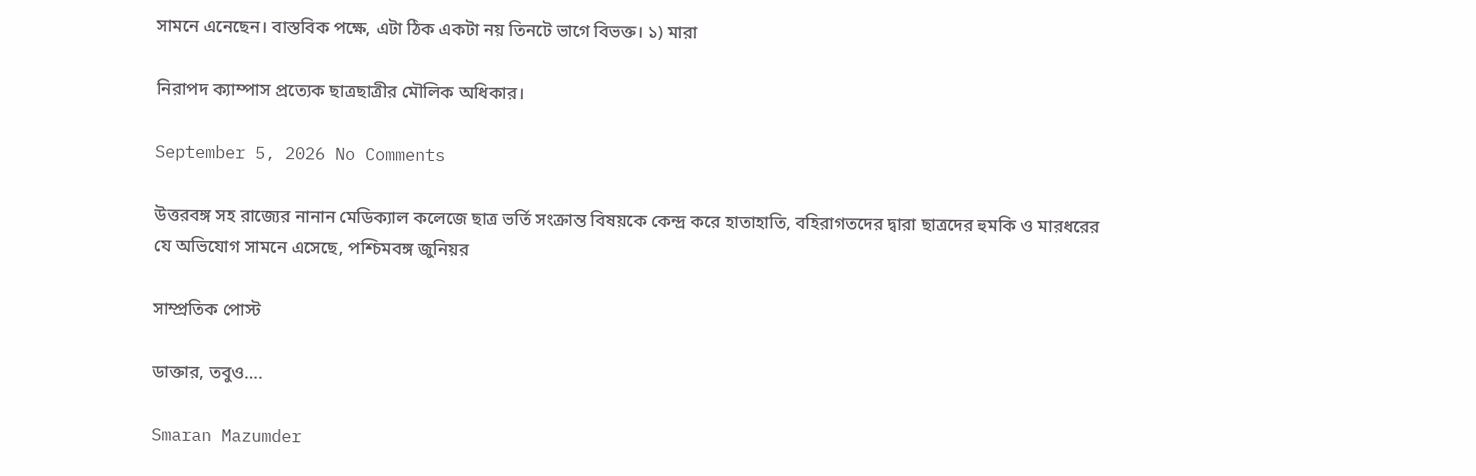সামনে এনেছেন। বাস্তবিক পক্ষে, এটা ঠিক একটা নয় তিনটে ভাগে বিভক্ত। ১) মারা

নিরাপদ ক্যাম্পাস প্রত্যেক ছাত্রছাত্রীর মৌলিক অধিকার।

September 5, 2026 No Comments

উত্তরবঙ্গ সহ রাজ্যের নানান মেডিক্যাল কলেজে ছাত্র ভর্তি সংক্রান্ত বিষয়কে কেন্দ্র করে হাতাহাতি, বহিরাগতদের দ্বারা ছাত্রদের হুমকি ও মারধরের যে অভিযোগ সামনে এসেছে, পশ্চিমবঙ্গ জুনিয়র

সাম্প্রতিক পোস্ট

ডাক্তার, তবুও….

Smaran Mazumder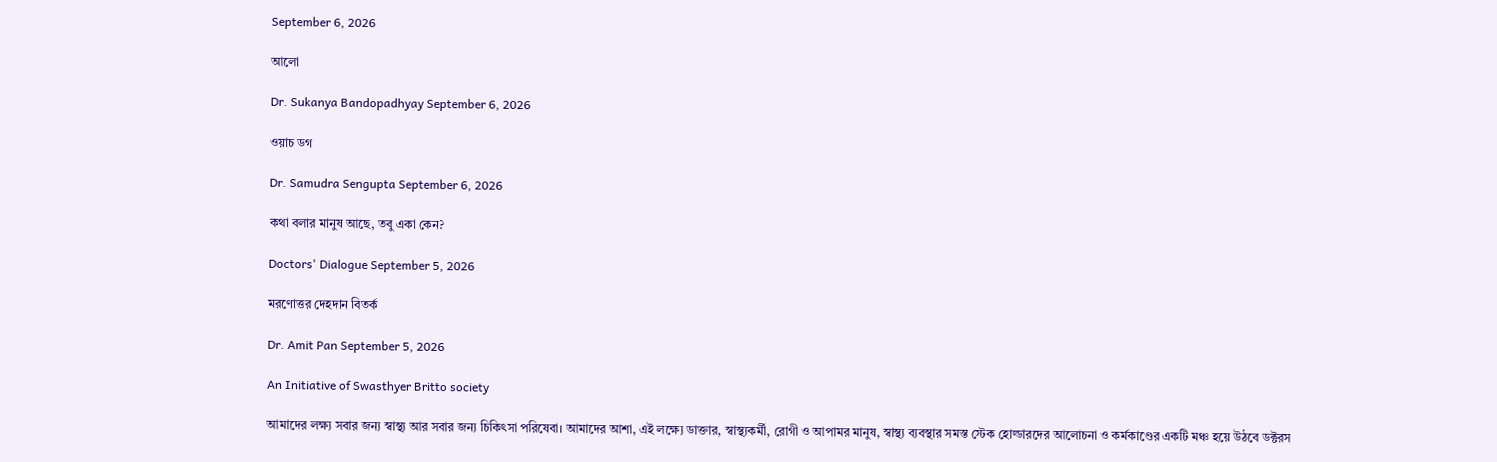September 6, 2026

আলো

Dr. Sukanya Bandopadhyay September 6, 2026

ওয়াচ ডগ

Dr. Samudra Sengupta September 6, 2026

কথা বলার মানুষ আছে, তবু একা কেন?

Doctors' Dialogue September 5, 2026

মরণোত্তর দেহদান বিতর্ক

Dr. Amit Pan September 5, 2026

An Initiative of Swasthyer Britto society

আমাদের লক্ষ্য সবার জন্য স্বাস্থ্য আর সবার জন্য চিকিৎসা পরিষেবা। আমাদের আশা, এই লক্ষ্যে ডাক্তার, স্বাস্থ্যকর্মী, রোগী ও আপামর মানুষ, স্বাস্থ্য ব্যবস্থার সমস্ত স্টেক হোল্ডারদের আলোচনা ও কর্মকাণ্ডের একটি মঞ্চ হয়ে উঠবে ডক্টরস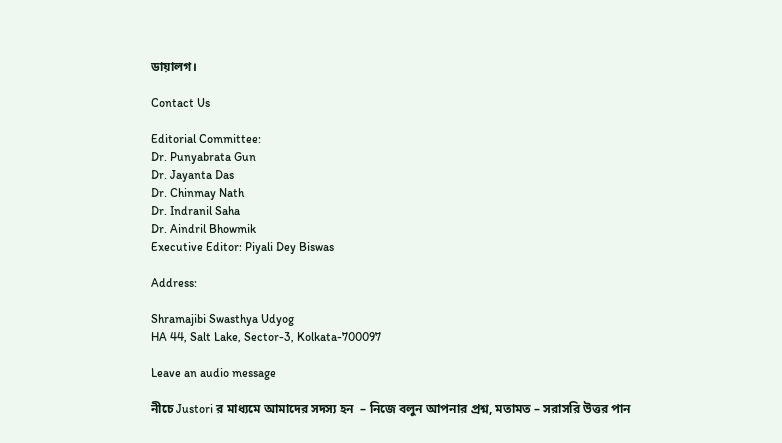ডায়ালগ।

Contact Us

Editorial Committee:
Dr. Punyabrata Gun
Dr. Jayanta Das
Dr. Chinmay Nath
Dr. Indranil Saha
Dr. Aindril Bhowmik
Executive Editor: Piyali Dey Biswas

Address:

Shramajibi Swasthya Udyog
HA 44, Salt Lake, Sector-3, Kolkata-700097

Leave an audio message

নীচে Justori র মাধ্যমে আমাদের সদস্য হন  – নিজে বলুন আপনার প্রশ্ন, মতামত – সরাসরি উত্তর পান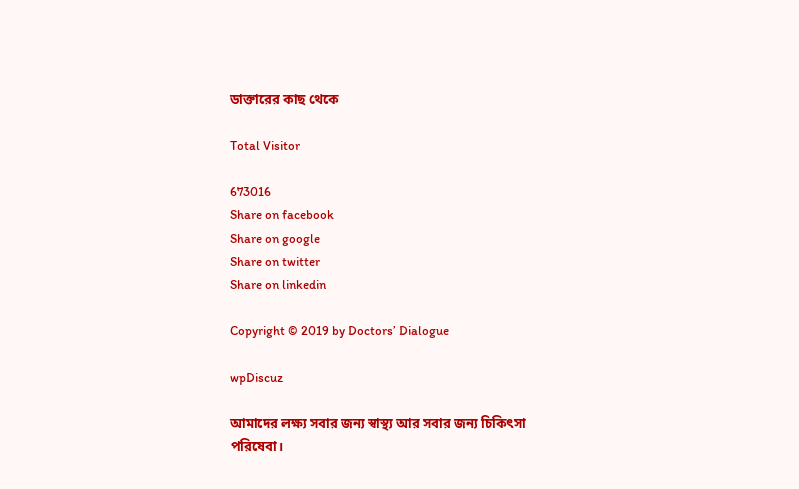ডাক্তারের কাছ থেকে

Total Visitor

673016
Share on facebook
Share on google
Share on twitter
Share on linkedin

Copyright © 2019 by Doctors’ Dialogue

wpDiscuz

আমাদের লক্ষ্য সবার জন্য স্বাস্থ্য আর সবার জন্য চিকিৎসা পরিষেবা।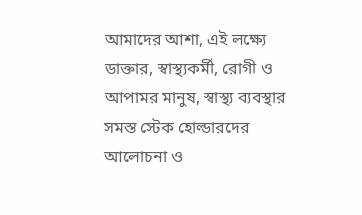আমাদের আশা, এই লক্ষ্যে ডাক্তার, স্বাস্থ্যকর্মী, রোগী ও আপামর মানুষ, স্বাস্থ্য ব্যবস্থার সমস্ত স্টেক হোল্ডারদের আলোচনা ও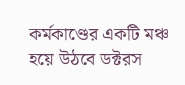কর্মকাণ্ডের একটি মঞ্চ হয়ে উঠবে ডক্টরস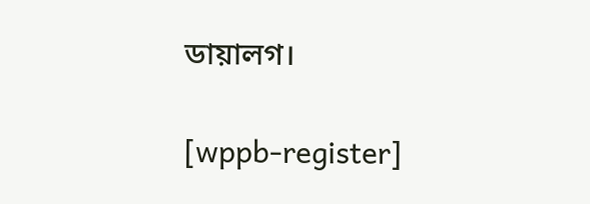ডায়ালগ।

[wppb-register]